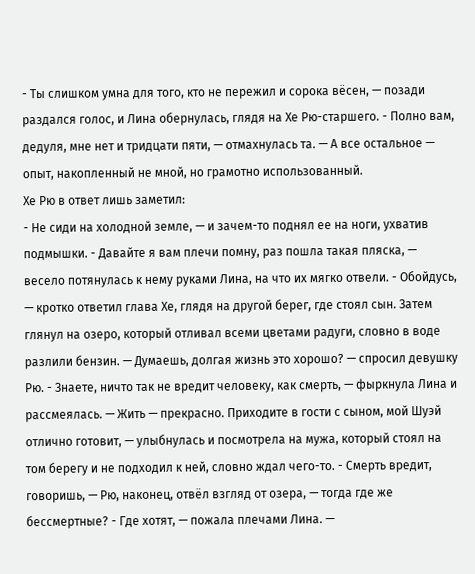- Ты слишком умна для того, кто не пережил и сорока вёсен, — позади раздался голос, и Лина обернулась, глядя на Хе Рю-старшего. - Полно вам, дедуля, мне нет и тридцати пяти, — отмахнулась та. — А все остальное — опыт, накопленный не мной, но грамотно использованный.
Хе Рю в ответ лишь заметил:
- Не сиди на холодной земле, — и зачем-то поднял ее на ноги, ухватив подмышки. - Давайте я вам плечи помну, раз пошла такая пляска, — весело потянулась к нему руками Лина, на что их мягко отвели. - Обойдусь, — кротко ответил глава Хе, глядя на другой берег, где стоял сын. Затем глянул на озеро, который отливал всеми цветами радуги, словно в воде разлили бензин. — Думаешь, долгая жизнь это хорошо? — спросил девушку Рю. - Знаете, ничто так не вредит человеку, как смерть, — фыркнула Лина и рассмеялась. — Жить — прекрасно. Приходите в гости с сыном, мой Шуэй отлично готовит, — улыбнулась и посмотрела на мужа, который стоял на том берегу и не подходил к ней, словно ждал чего-то. - Смерть вредит, говоришь, — Рю, наконец, отвёл взгляд от озера, — тогда где же бессмертные? - Где хотят, — пожала плечами Лина. —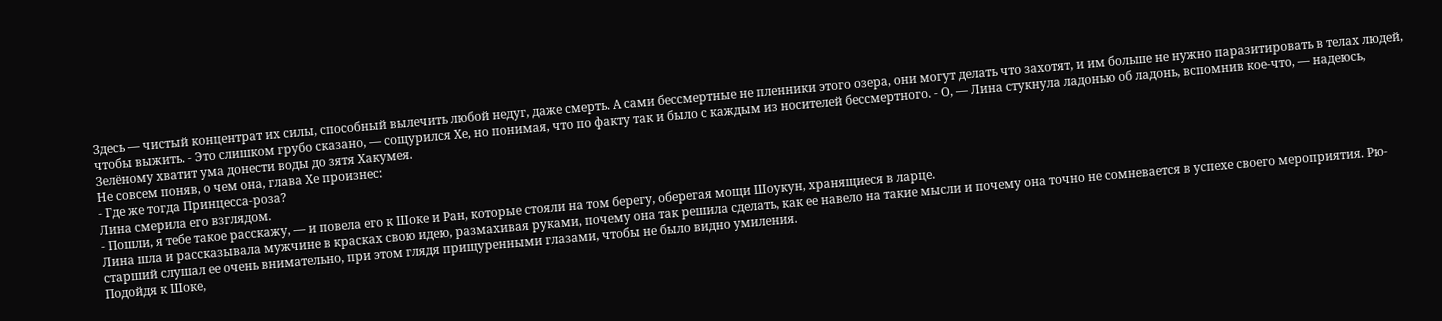Здесь — чистый концентрат их силы, способный вылечить любой недуг, даже смерть. А сами бессмертные не пленники этого озера, они могут делать что захотят, и им больше не нужно паразитировать в телах людей, чтобы выжить. - Это слишком грубо сказано, — сощурился Хе, но понимая, что по факту так и было с каждым из носителей бессмертного. - О, — Лина стукнула ладонью об ладонь, вспомнив кое-что, — надеюсь, Зелёному хватит ума донести воды до зятя Хакумея.
Не совсем поняв, о чем она, глава Хе произнес:
- Где же тогда Принцесса-роза?
Лина смерила его взглядом.
- Пошли, я тебе такое расскажу, — и повела его к Шоке и Ран, которые стояли на том берегу, оберегая мощи Шоукун, хранящиеся в ларце.
Лина шла и рассказывала мужчине в красках свою идею, размахивая руками, почему она так решила сделать, как ее навело на такие мысли и почему она точно не сомневается в успехе своего мероприятия. Рю-старший слушал ее очень внимательно, при этом глядя прищуренными глазами, чтобы не было видно умиления.
Подойдя к Шоке,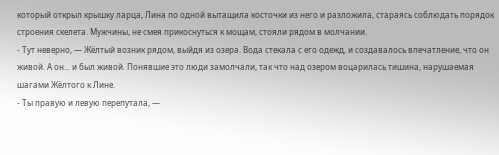который открыл крышку ларца, Лина по одной вытащила косточки из него и разложила, стараясь соблюдать порядок строения скелета. Мужчины, не смея прикоснуться к мощам, стояли рядом в молчании.
- Тут неверно, — Жёлтый возник рядом, выйдя из озера. Вода стекала с его одежд, и создавалось впечатление, что он живой. А он... и был живой. Понявшие это люди замолчали, так что над озером воцарилась тишина, нарушаемая шагами Жёлтого к Лине.
- Ты правую и левую перепутала, —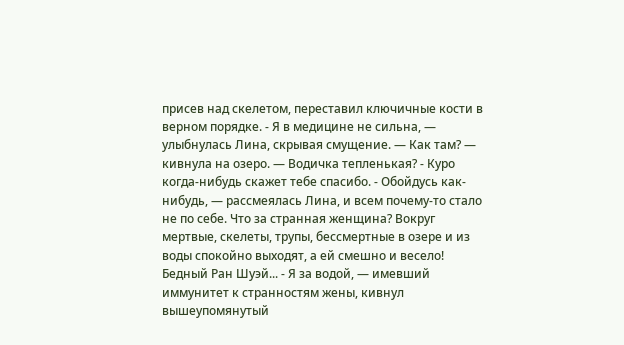присев над скелетом, переставил ключичные кости в верном порядке. - Я в медицине не сильна, — улыбнулась Лина, скрывая смущение. — Как там? — кивнула на озеро. — Водичка тепленькая? - Куро когда-нибудь скажет тебе спасибо. - Обойдусь как-нибудь, — рассмеялась Лина, и всем почему-то стало не по себе. Что за странная женщина? Вокруг мертвые, скелеты, трупы, бессмертные в озере и из воды спокойно выходят, а ей смешно и весело! Бедный Ран Шуэй... - Я за водой, — имевший иммунитет к странностям жены, кивнул вышеупомянутый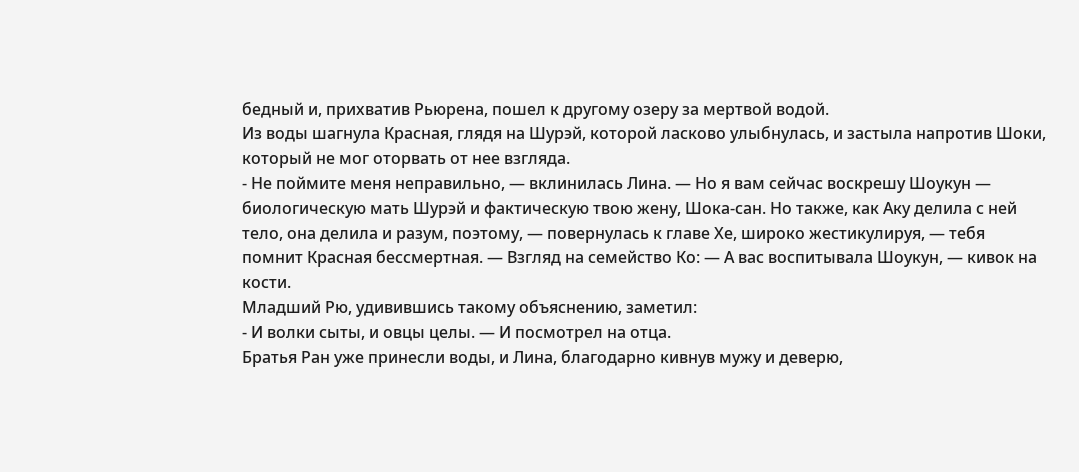бедный и, прихватив Рьюрена, пошел к другому озеру за мертвой водой.
Из воды шагнула Красная, глядя на Шурэй, которой ласково улыбнулась, и застыла напротив Шоки, который не мог оторвать от нее взгляда.
- Не поймите меня неправильно, — вклинилась Лина. — Но я вам сейчас воскрешу Шоукун — биологическую мать Шурэй и фактическую твою жену, Шока-сан. Но также, как Аку делила с ней тело, она делила и разум, поэтому, — повернулась к главе Хе, широко жестикулируя, — тебя помнит Красная бессмертная. — Взгляд на семейство Ко: — А вас воспитывала Шоукун, — кивок на кости.
Младший Рю, удивившись такому объяснению, заметил:
- И волки сыты, и овцы целы. — И посмотрел на отца.
Братья Ран уже принесли воды, и Лина, благодарно кивнув мужу и деверю,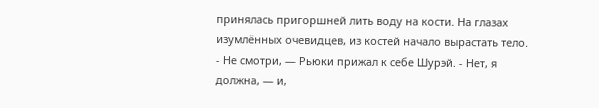принялась пригоршней лить воду на кости. На глазах изумлённых очевидцев, из костей начало вырастать тело.
- Не смотри, — Рьюки прижал к себе Шурэй. - Нет, я должна, — и,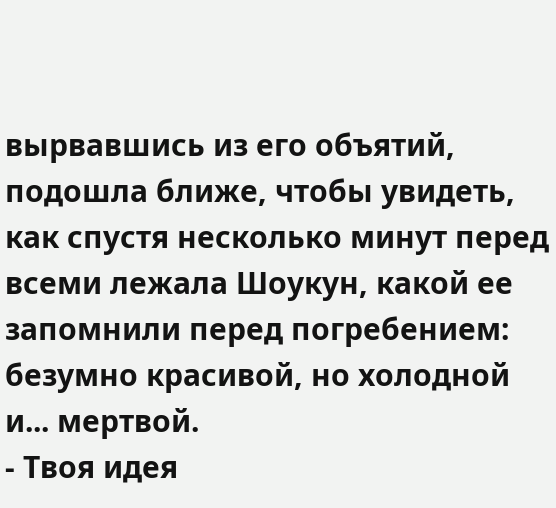вырвавшись из его объятий, подошла ближе, чтобы увидеть, как спустя несколько минут перед всеми лежала Шоукун, какой ее запомнили перед погребением: безумно красивой, но холодной и... мертвой.
- Твоя идея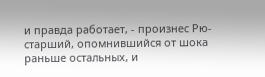и правда работает, - произнес Рю-старший, опомнившийся от шока раньше остальных, и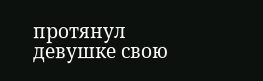протянул девушке свою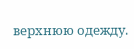верхнюю одежду.